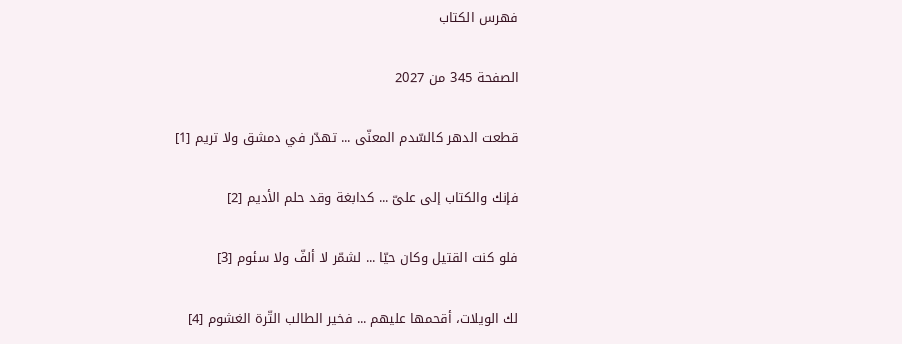فهرس الكتاب

الصفحة 345 من 2027

قطعت الدهر كالسّدم المعنّى ... تهدّر في دمشق ولا تريم [1]

فإنك والكتاب إلى علىّ ... كدابغة وقد حلم الأديم [2]

فلو كنت القتيل وكان حيّا ... لشمّر لا ألفّ ولا سئوم [3]

لك الويلات، أقحمها عليهم ... فخير الطالب التّرة الغشوم [4]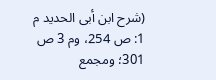(شرح ابن أبى الحديد م 1: ص 254، وم 3 ص 301؛ ومجمع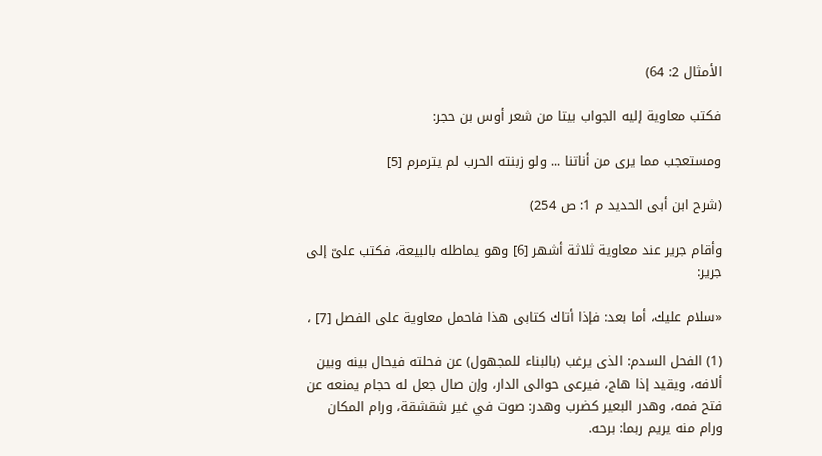الأمثال 2: 64)

فكتب معاوية إليه الجواب بيتا من شعر أوس بن حجر:

ومستعجب مما يرى من أناتنا ... ولو زبنته الحرب لم يترمرم [5]

(شرح ابن أبى الحديد م 1: ص 254)

وأقام جرير عند معاوية ثلاثة أشهر [6] وهو يماطله بالبيعة، فكتب علىّ إلى جرير:

«سلام عليك، أما بعد: فإذا أتاك كتابى هذا فاحمل معاوية على الفصل [7] ،

(1) الفحل السدم: الذى يرغب (بالبناء للمجهول) عن فحلته فيحال بينه وبين ألافه، ويقيد إذا هاج، فيرعى حوالى الدار، وإن صال جعل له حجام يمنعه عن فتح فمه، وهدر البعير كضرب وهدر: صوت في غير شقشقة، ورام المكان ورام منه يريم ربما: برحه.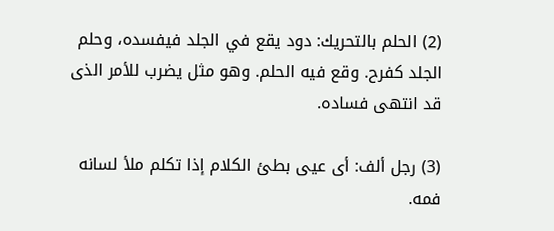(2) الحلم بالتحريك: دود يقع في الجلد فيفسده، وحلم الجلد كفرح. وقع فيه الحلم. وهو مثل يضرب للأمر الذى قد انتهى فساده.

(3) رجل ألف: أى عيى بطئ الكلام إذا تكلم ملأ لسانه فمه.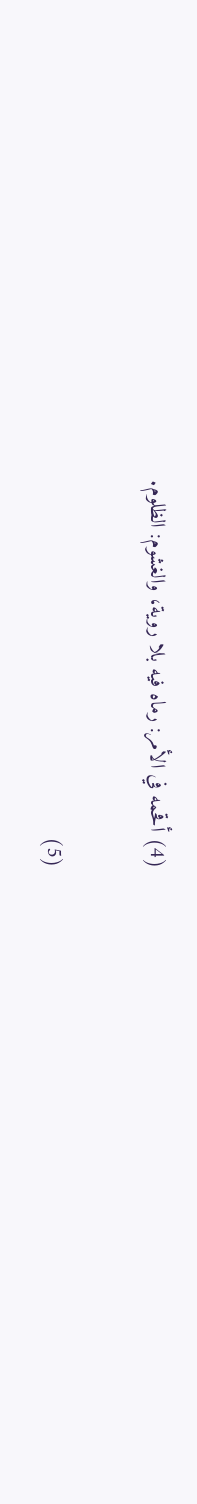(4) أقحمه في الأمر: رماه فيه بلا روية، والغشوم: الظلوم.

(5)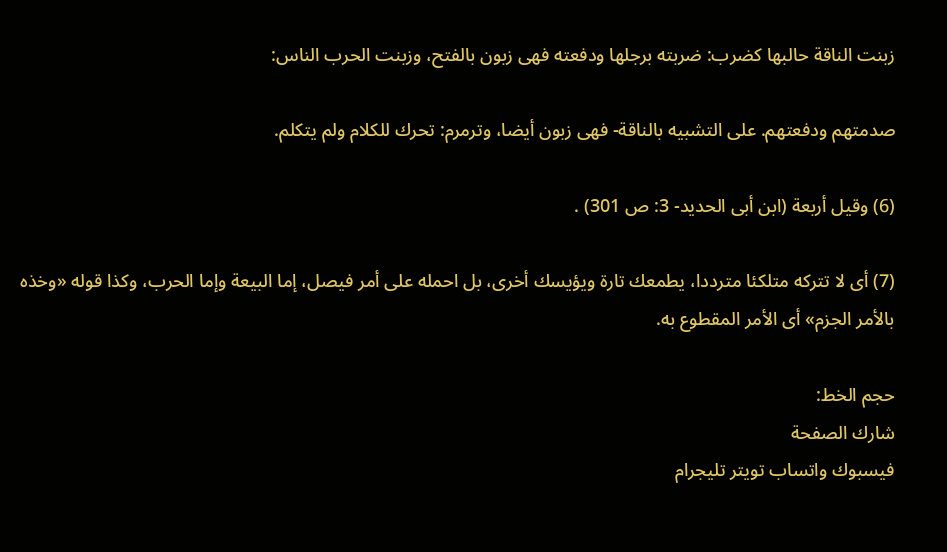زبنت الناقة حالبها كضرب: ضربته برجلها ودفعته فهى زبون بالفتح، وزبنت الحرب الناس:

صدمتهم ودفعتهم. على التشبيه بالناقة- فهى زبون أيضا، وترمرم: تحرك للكلام ولم يتكلم.

(6) وقيل أربعة (ابن أبى الحديد- 3: ص 301) .

(7) أى لا تتركه متلكئا مترددا، يطمعك تارة ويؤيسك أخرى، بل احمله على أمر فيصل، إما البيعة وإما الحرب، وكذا قوله «وخذه بالأمر الجزم» أى الأمر المقطوع به.

حجم الخط:
شارك الصفحة
فيسبوك واتساب تويتر تليجرام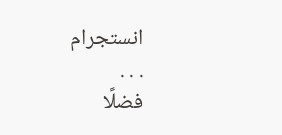انستجرام
. . .
فضلًا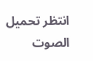انتظر تحميل الصوت